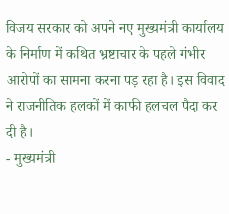विजय सरकार को अपने नए मुख्यमंत्री कार्यालय के निर्माण में कथित भ्रष्टाचार के पहले गंभीर आरोपों का सामना करना पड़ रहा है। इस विवाद ने राजनीतिक हलकों में काफी हलचल पैदा कर दी है।
- मुख्यमंत्री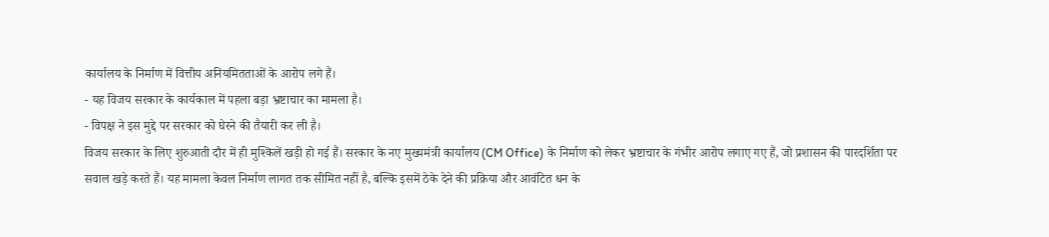कार्यालय के निर्माण में वित्तीय अनियमितताओं के आरोप लगे हैं।
- यह विजय सरकार के कार्यकाल में पहला बड़ा भ्रष्टाचार का मामला है।
- विपक्ष ने इस मुद्दे पर सरकार को घेरने की तैयारी कर ली है।
विजय सरकार के लिए शुरुआती दौर में ही मुश्किलें खड़ी हो गई हैं। सरकार के नए मुख्यमंत्री कार्यालय (CM Office) के निर्माण को लेकर भ्रष्टाचार के गंभीर आरोप लगाए गए हैं, जो प्रशासन की पारदर्शिता पर सवाल खड़े करते हैं। यह मामला केवल निर्माण लागत तक सीमित नहीं है, बल्कि इसमें ठेके देने की प्रक्रिया और आवंटित धन के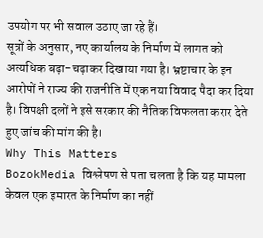उपयोग पर भी सवाल उठाए जा रहे हैं।
सूत्रों के अनुसार, नए कार्यालय के निर्माण में लागत को अत्यधिक बढ़ा-चढ़ाकर दिखाया गया है। भ्रष्टाचार के इन आरोपों ने राज्य की राजनीति में एक नया विवाद पैदा कर दिया है। विपक्षी दलों ने इसे सरकार की नैतिक विफलता करार देते हुए जांच की मांग की है।
Why This Matters
BozokMedia विश्लेषण से पता चलता है कि यह मामला केवल एक इमारत के निर्माण का नहीं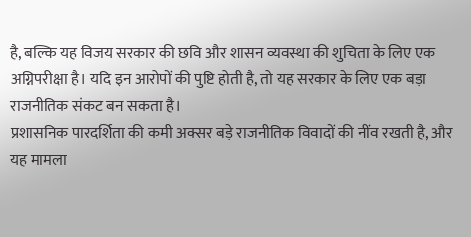है, बल्कि यह विजय सरकार की छवि और शासन व्यवस्था की शुचिता के लिए एक अग्निपरीक्षा है। यदि इन आरोपों की पुष्टि होती है, तो यह सरकार के लिए एक बड़ा राजनीतिक संकट बन सकता है।
प्रशासनिक पारदर्शिता की कमी अक्सर बड़े राजनीतिक विवादों की नींव रखती है, और यह मामला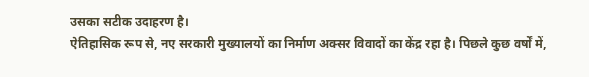उसका सटीक उदाहरण है।
ऐतिहासिक रूप से, नए सरकारी मुख्यालयों का निर्माण अक्सर विवादों का केंद्र रहा है। पिछले कुछ वर्षों में,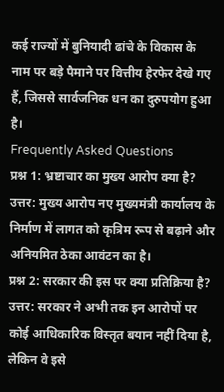कई राज्यों में बुनियादी ढांचे के विकास के नाम पर बड़े पैमाने पर वित्तीय हेरफेर देखे गए हैं, जिससे सार्वजनिक धन का दुरुपयोग हुआ है।
Frequently Asked Questions
प्रश्न 1: भ्रष्टाचार का मुख्य आरोप क्या है?
उत्तर: मुख्य आरोप नए मुख्यमंत्री कार्यालय के निर्माण में लागत को कृत्रिम रूप से बढ़ाने और अनियमित ठेका आवंटन का है।
प्रश्न 2: सरकार की इस पर क्या प्रतिक्रिया है?
उत्तर: सरकार ने अभी तक इन आरोपों पर कोई आधिकारिक विस्तृत बयान नहीं दिया है, लेकिन वे इसे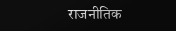राजनीतिक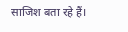साजिश बता रहे हैं।